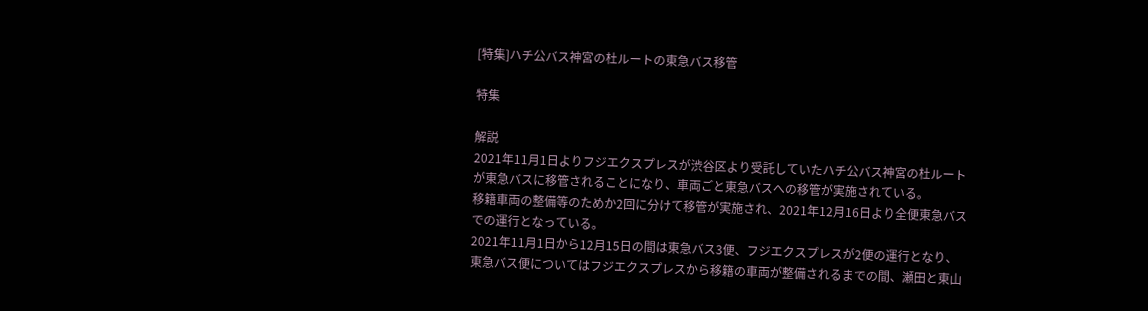[特集]ハチ公バス神宮の杜ルートの東急バス移管

特集

解説
2021年11月1日よりフジエクスプレスが渋谷区より受託していたハチ公バス神宮の杜ルートが東急バスに移管されることになり、車両ごと東急バスへの移管が実施されている。
移籍車両の整備等のためか2回に分けて移管が実施され、2021年12月16日より全便東急バスでの運行となっている。
2021年11月1日から12月15日の間は東急バス3便、フジエクスプレスが2便の運行となり、東急バス便についてはフジエクスプレスから移籍の車両が整備されるまでの間、瀬田と東山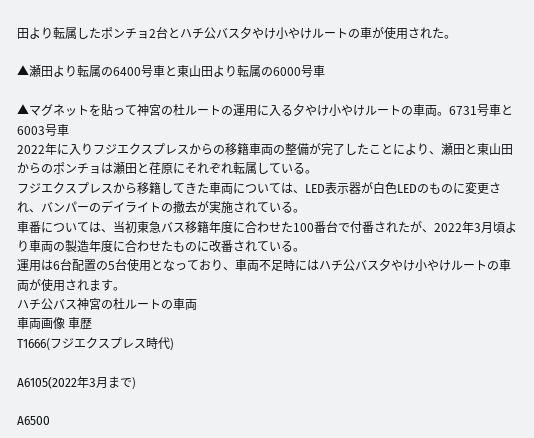田より転属したポンチョ2台とハチ公バス夕やけ小やけルートの車が使用された。

▲瀬田より転属の6400号車と東山田より転属の6000号車

▲マグネットを貼って神宮の杜ルートの運用に入る夕やけ小やけルートの車両。6731号車と6003号車
2022年に入りフジエクスプレスからの移籍車両の整備が完了したことにより、瀬田と東山田からのポンチョは瀬田と荏原にそれぞれ転属している。
フジエクスプレスから移籍してきた車両については、LED表示器が白色LEDのものに変更され、バンパーのデイライトの撤去が実施されている。
車番については、当初東急バス移籍年度に合わせた100番台で付番されたが、2022年3月頃より車両の製造年度に合わせたものに改番されている。
運用は6台配置の5台使用となっており、車両不足時にはハチ公バス夕やけ小やけルートの車両が使用されます。
ハチ公バス神宮の杜ルートの車両
車両画像 車歴
T1666(フジエクスプレス時代)

A6105(2022年3月まで)

A6500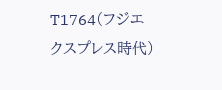T1764(フジエクスプレス時代)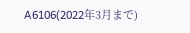A6106(2022年3月まで)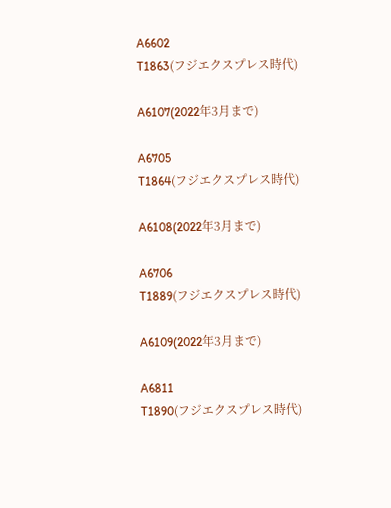A6602
T1863(フジエクスプレス時代)

A6107(2022年3月まで)

A6705
T1864(フジエクスプレス時代)

A6108(2022年3月まで)

A6706
T1889(フジエクスプレス時代)

A6109(2022年3月まで)

A6811
T1890(フジエクスプレス時代)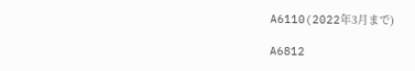A6110(2022年3月まで)

A6812